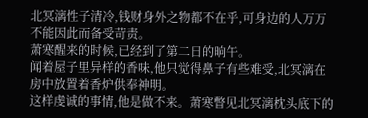北冥漓性子清冷,钱财身外之物都不在乎,可身边的人万万不能因此而备受苛责。
萧寒醒来的时候,已经到了第二日的晌午。
闻着屋子里异样的香味,他只觉得鼻子有些难受,北冥漓在房中放置着香炉供奉神明。
这样虔诚的事情,他是做不来。萧寒瞥见北冥漓枕头底下的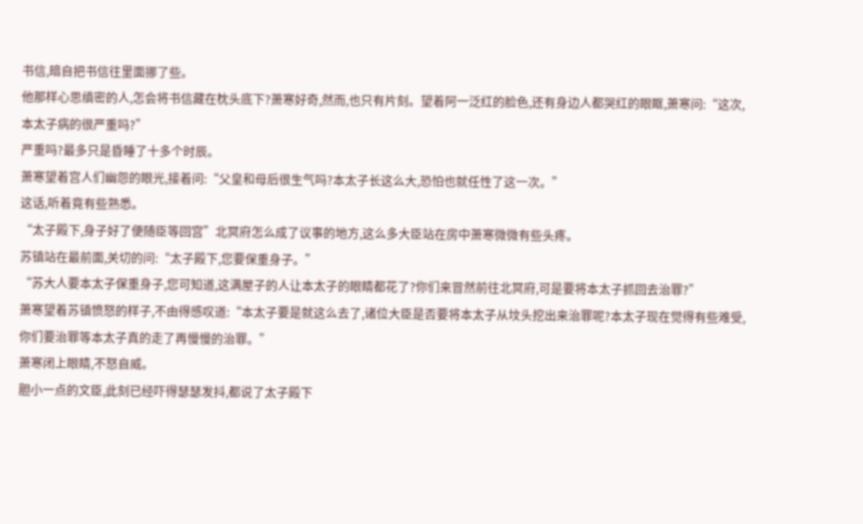书信,暗自把书信往里面挪了些。
他那样心思缜密的人,怎会将书信藏在枕头底下?萧寒好奇,然而,也只有片刻。望着阿一泛红的脸色,还有身边人都哭红的眼眶,萧寒问:“这次,本太子病的很严重吗?”
严重吗?最多只是昏睡了十多个时辰。
萧寒望着宫人们幽怨的眼光,接着问:“父皇和母后很生气吗?本太子长这么大,恐怕也就任性了这一次。”
这话,听着竟有些熟悉。
“太子殿下,身子好了便随臣等回宫”北冥府怎么成了议事的地方,这么多大臣站在房中萧寒微微有些头疼。
苏镇站在最前面,关切的问:“太子殿下,您要保重身子。”
“苏大人要本太子保重身子,您可知道,这满屋子的人让本太子的眼睛都花了?你们来冒然前往北冥府,可是要将本太子抓回去治罪?”
萧寒望着苏镇愤怒的样子,不由得感叹道:“本太子要是就这么去了,诸位大臣是否要将本太子从坟头挖出来治罪呢?本太子现在觉得有些难受,你们要治罪等本太子真的走了再慢慢的治罪。”
萧寒闭上眼睛,不怒自威。
胆小一点的文臣,此刻已经吓得瑟瑟发抖,都说了太子殿下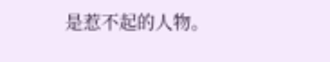是惹不起的人物。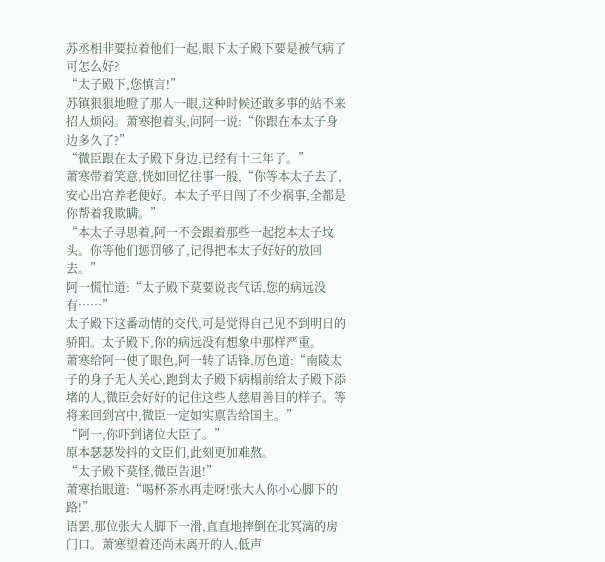苏丞相非要拉着他们一起,眼下太子殿下要是被气病了可怎么好?
“太子殿下,您慎言!”
苏镇狠狠地瞪了那人一眼,这种时候还敢多事的站不来招人烦闷。萧寒抱着头,问阿一说:“你跟在本太子身边多久了?”
“微臣跟在太子殿下身边,已经有十三年了。”
萧寒带着笑意,恍如回忆往事一般,“你等本太子去了,安心出宫养老便好。本太子平日闯了不少祸事,全都是你帮着我欺瞒。”
“本太子寻思着,阿一不会跟着那些一起挖本太子坟头。你等他们惩罚够了,记得把本太子好好的放回去。”
阿一慌忙道:“太子殿下莫要说丧气话,您的病远没有……”
太子殿下这番动情的交代,可是觉得自己见不到明日的骄阳。太子殿下,你的病远没有想象中那样严重。
萧寒给阿一使了眼色,阿一转了话锋,厉色道:“南陵太子的身子无人关心,跑到太子殿下病榻前给太子殿下添堵的人,微臣会好好的记住这些人慈眉善目的样子。等将来回到宫中,微臣一定如实禀告给国主。”
“阿一,你吓到诸位大臣了。”
原本瑟瑟发抖的文臣们,此刻更加难熬。
“太子殿下莫怪,微臣告退!”
萧寒抬眼道:“喝杯茶水再走呀!张大人你小心脚下的路!”
语罢,那位张大人脚下一滑,直直地摔倒在北冥漓的房门口。萧寒望着还尚未离开的人,低声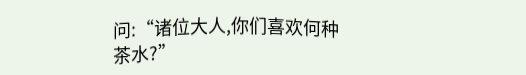问:“诸位大人,你们喜欢何种茶水?”